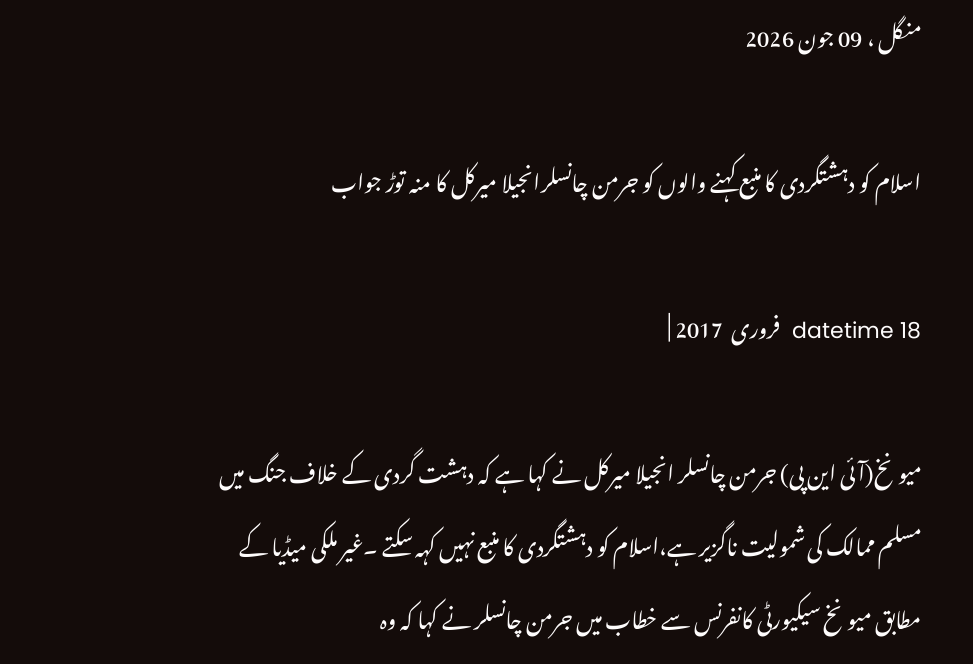منگل ، 09 جون 2026

اسلام کو دہشتگردی کا منبع کہنے والوں کو جرمن چانسلرانجیلا میرکل کا منہ توڑ جواب

datetime 18  فروری  2017 |

میونخ(آئی این پی) جرمن چانسلر انجیلا میرکل نے کہا ہے کہ دہشت گردی کے خلاف جنگ میں مسلم ممالک کی شمولیت ناگزیر ہے،اسلام کو دہشتگردی کا منبع نہیں کہہ سکتے ۔غیر ملکی میڈیا کے مطابق میونخ سیکیورٹی کانفرنس سے خطاب میں جرمن چانسلر نے کہا کہ وہ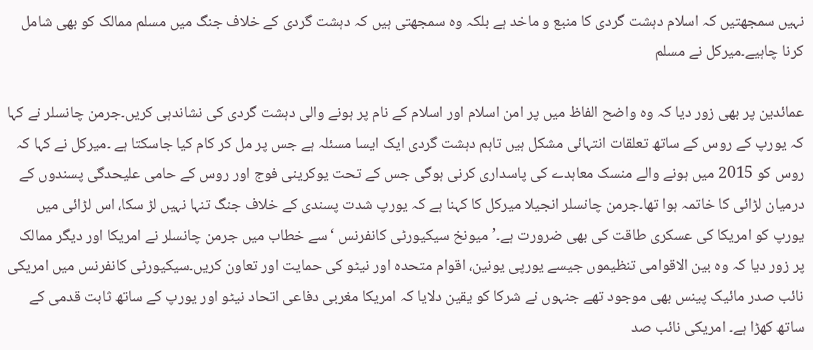نہیں سمجھتیں کہ اسلام دہشت گردی کا منبع و ماخد ہے بلکہ وہ سمجھتی ہیں کہ دہشت گردی کے خلاف جنگ میں مسلم ممالک کو بھی شامل کرنا چاہیے۔میرکل نے مسلم

عمائدین پر بھی زور دیا کہ وہ واضح الفاظ میں پر امن اسلام اور اسلام کے نام پر ہونے والی دہشت گردی کی نشاندہی کریں۔جرمن چانسلر نے کہا کہ یورپ کے روس کے ساتھ تعلقات انتہائی مشکل ہیں تاہم دہشت گردی ایک ایسا مسئلہ ہے جس پر مل کر کام کیا جاسکتا ہے ۔میرکل نے کہا کہ روس کو 2015 میں ہونے والے منسک معاہدے کی پاسداری کرنی ہوگی جس کے تحت یوکرینی فوج اور روس کے حامی علیحدگی پسندوں کے درمیان لڑائی کا خاتمہ ہوا تھا۔جرمن چانسلر انجیلا میرکل کا کہنا ہے کہ یورپ شدت پسندی کے خلاف جنگ تنہا نہیں لڑ سکا، اس لڑائی میں یورپ کو امریکا کی عسکری طاقت کی بھی ضرورت ہے۔’میونخ سیکیورٹی کانفرنس ‘سے خطاب میں جرمن چانسلر نے امریکا اور دیگر ممالک پر زور دیا کہ وہ بین الاقوامی تنظیموں جیسے یورپی یونین، اقوام متحدہ اور نیٹو کی حمایت اور تعاون کریں۔سیکیورٹی کانفرنس میں امریکی نائب صدر مائیک پینس بھی موجود تھے جنہوں نے شرکا کو یقین دلایا کہ امریکا مغربی دفاعی اتحاد نیٹو اور یورپ کے ساتھ ثابت قدمی کے ساتھ کھڑا ہے۔ امریکی نائب صد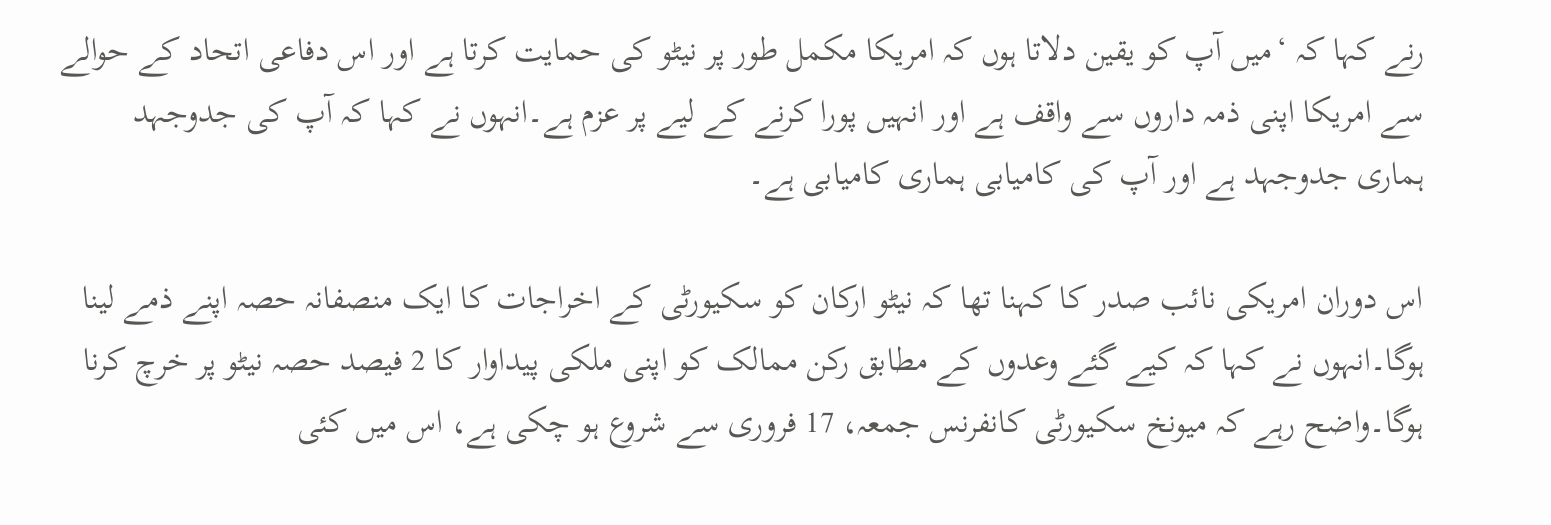رنے کہا کہ ‘میں آپ کو یقین دلاتا ہوں کہ امریکا مکمل طور پر نیٹو کی حمایت کرتا ہے اور اس دفاعی اتحاد کے حوالے سے امریکا اپنی ذمہ داروں سے واقف ہے اور انہیں پورا کرنے کے لیے پر عزم ہے۔انہوں نے کہا کہ آپ کی جدوجہد ہماری جدوجہد ہے اور آپ کی کامیابی ہماری کامیابی ہے۔

اس دوران امریکی نائب صدر کا کہنا تھا کہ نیٹو ارکان کو سکیورٹی کے اخراجات کا ایک منصفانہ حصہ اپنے ذمے لینا ہوگا۔انہوں نے کہا کہ کیے گئے وعدوں کے مطابق رکن ممالک کو اپنی ملکی پیداوار کا 2 فیصد حصہ نیٹو پر خرچ کرنا ہوگا۔واضح رہے کہ میونخ سکیورٹی کانفرنس جمعہ، 17 فروری سے شروع ہو چکی ہے، اس میں کئی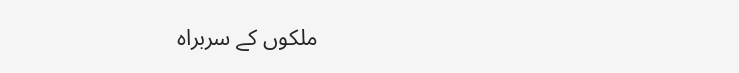ملکوں کے سربراہ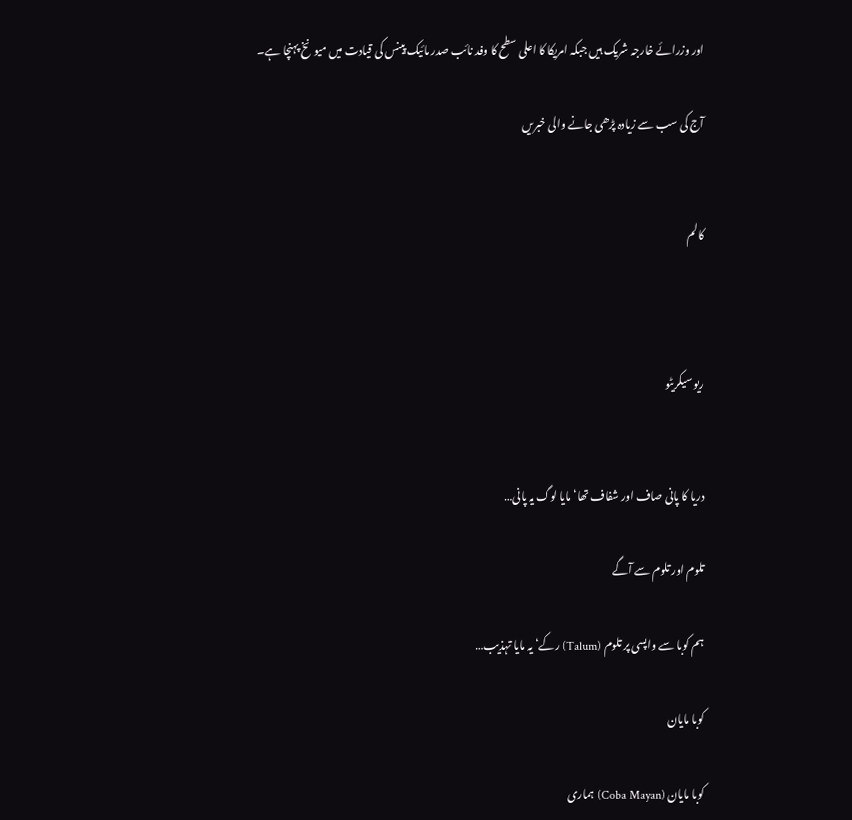اور وزرائے خارجہ شریک ہیں جبکہ امریکا کا اعلی سطح کا وفد نائب صدر مائیک پینس کی قیادت میں میونخ پہنچا ہے۔

آج کی سب سے زیادہ پڑھی جانے والی خبریں


کالم



ریو سیکریٹو


دریا کا پانی صاف اور شفاف تھا‘ مایا لوگ یہ پانی…

تلوم اور تلوم سے آگے

ہم کوبا سے واپسی پر تلوم (Talum) رکے‘ یہ مایا تہذیب…

کوبا مایان

کوبا مایان (Coba Mayan) ہماری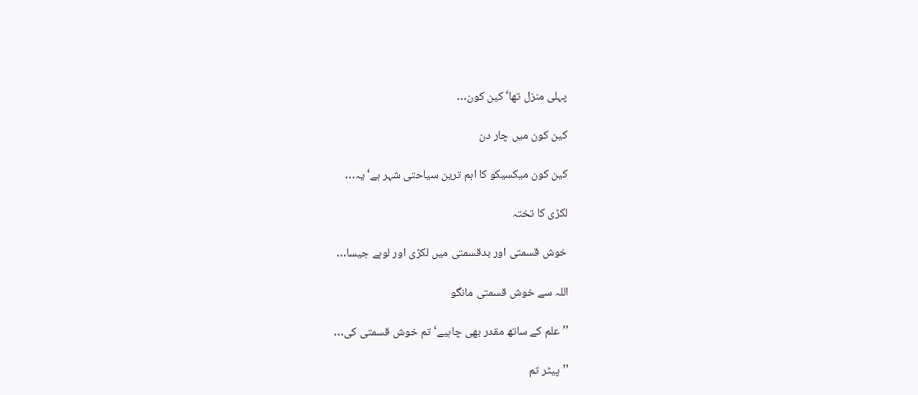پہلی منزل تھا‘ کین کون…

کین کون میں چار دن

کین کون میکسیکو کا اہم ترین سیاحتی شہر ہے‘ یہ…

لکڑی کا تختہ

خوش قسمتی اور بدقسمتی میں لکڑی اور لوہے جیسا…

اللہ سے خوش قسمتی مانگو

’’علم کے ساتھ مقدر بھی چاہیے‘ تم خوش قسمتی کی…

’’پیٹر تم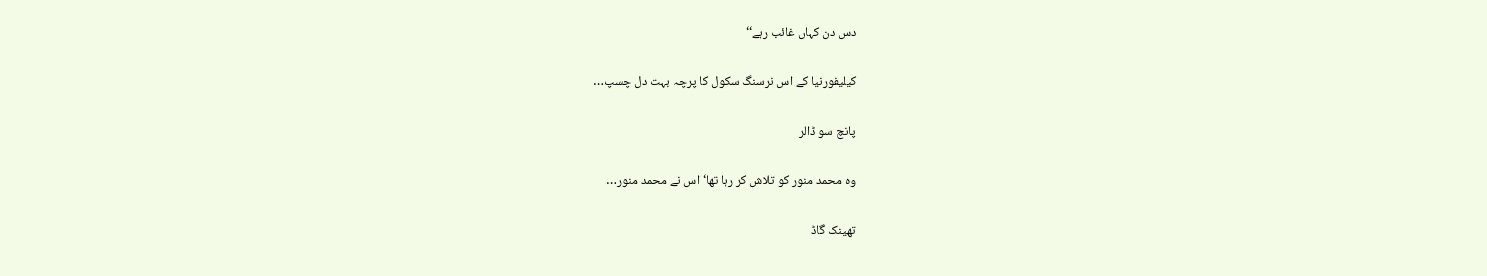دس دن کہاں غائب رہے‘‘

کیلیفورنیا کے اس نرسنگ سکول کا پرچہ بہت دل چسپ…

پانچ سو ڈالر

وہ محمد منور کو تلاش کر رہا تھا‘ اس نے محمد منور…

تھینک گاڈ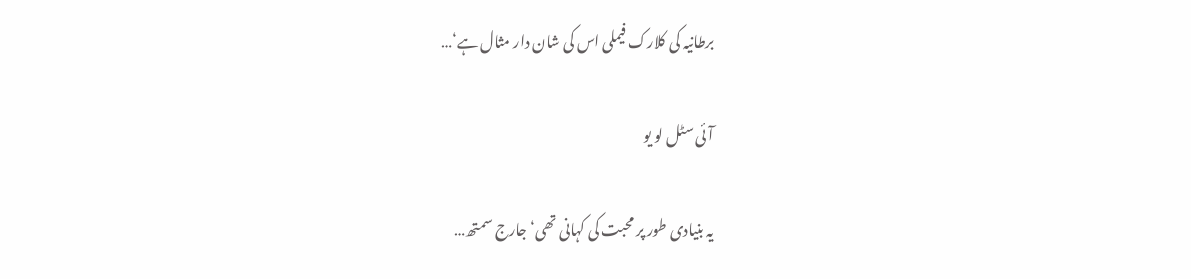برطانیہ کی کلارک فیملی اس کی شان دار مثال ہے‘…

آئی سٹل لو یو

یہ بنیادی طور پر محبت کی کہانی تھی‘ جارج سمتھ…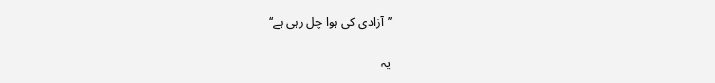’’آزادی کی ہوا چل رہی ہے‘‘

یہ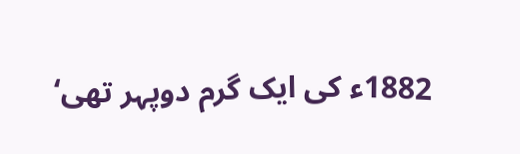1882ء کی ایک گرم دوپہر تھی‘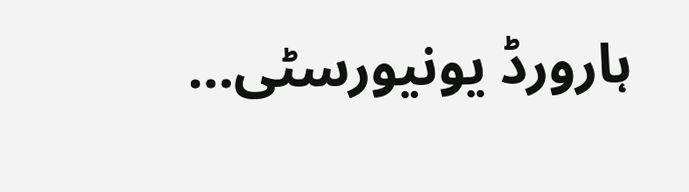ہارورڈ یونیورسٹی…